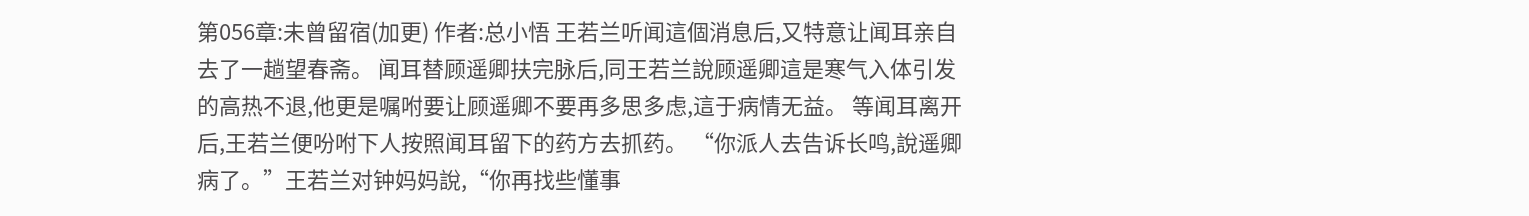第056章:未曾留宿(加更) 作者:总小悟 王若兰听闻這個消息后,又特意让闻耳亲自去了一趟望春斋。 闻耳替顾遥卿扶完脉后,同王若兰說顾遥卿這是寒气入体引发的高热不退,他更是嘱咐要让顾遥卿不要再多思多虑,這于病情无益。 等闻耳离开后,王若兰便吩咐下人按照闻耳留下的药方去抓药。 “你派人去告诉长鸣,說遥卿病了。”王若兰对钟妈妈說,“你再找些懂事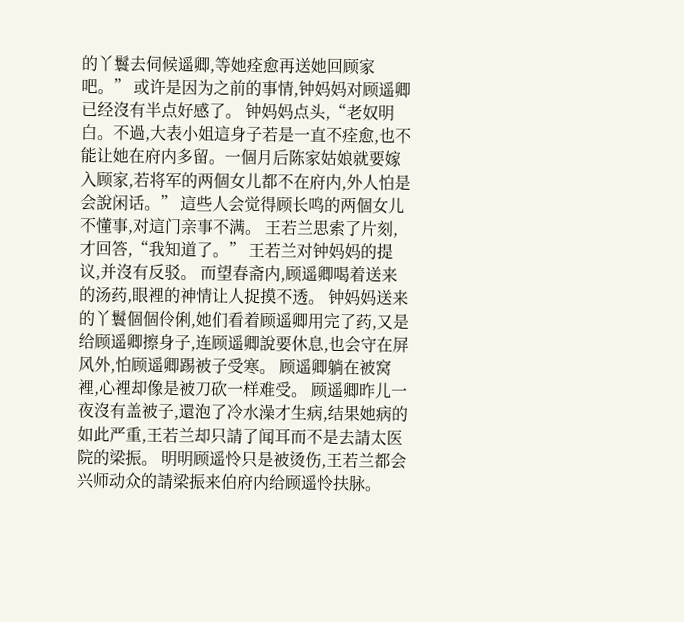的丫鬟去伺候遥卿,等她痊愈再送她回顾家吧。” 或许是因为之前的事情,钟妈妈对顾遥卿已经沒有半点好感了。 钟妈妈点头,“老奴明白。不過,大表小姐這身子若是一直不痊愈,也不能让她在府内多留。一個月后陈家姑娘就要嫁入顾家,若将军的两個女儿都不在府内,外人怕是会說闲话。” 這些人会觉得顾长鸣的两個女儿不懂事,对這门亲事不满。 王若兰思索了片刻,才回答,“我知道了。” 王若兰对钟妈妈的提议,并沒有反驳。 而望春斋内,顾遥卿喝着送来的汤药,眼裡的神情让人捉摸不透。 钟妈妈送来的丫鬟個個伶俐,她们看着顾遥卿用完了药,又是给顾遥卿擦身子,连顾遥卿說要休息,也会守在屏风外,怕顾遥卿踢被子受寒。 顾遥卿躺在被窝裡,心裡却像是被刀砍一样难受。 顾遥卿昨儿一夜沒有盖被子,還泡了冷水澡才生病,结果她病的如此严重,王若兰却只請了闻耳而不是去請太医院的梁振。 明明顾遥怜只是被烫伤,王若兰都会兴师动众的請梁振来伯府内给顾遥怜扶脉。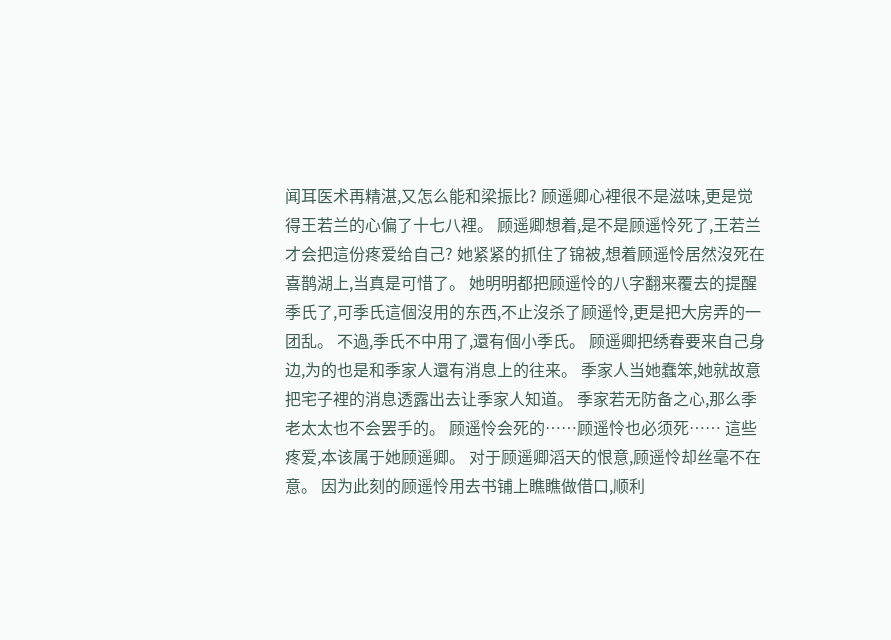闻耳医术再精湛,又怎么能和梁振比? 顾遥卿心裡很不是滋味,更是觉得王若兰的心偏了十七八裡。 顾遥卿想着,是不是顾遥怜死了,王若兰才会把這份疼爱给自己? 她紧紧的抓住了锦被,想着顾遥怜居然沒死在喜鹊湖上,当真是可惜了。 她明明都把顾遥怜的八字翻来覆去的提醒季氏了,可季氏這個沒用的东西,不止沒杀了顾遥怜,更是把大房弄的一团乱。 不過,季氏不中用了,還有個小季氏。 顾遥卿把绣春要来自己身边,为的也是和季家人還有消息上的往来。 季家人当她蠢笨,她就故意把宅子裡的消息透露出去让季家人知道。 季家若无防备之心,那么季老太太也不会罢手的。 顾遥怜会死的……顾遥怜也必须死…… 這些疼爱,本该属于她顾遥卿。 对于顾遥卿滔天的恨意,顾遥怜却丝毫不在意。 因为此刻的顾遥怜用去书铺上瞧瞧做借口,顺利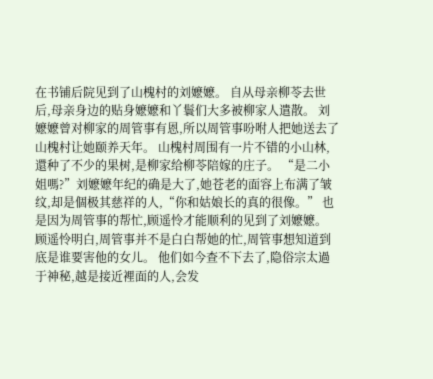在书铺后院见到了山槐村的刘嬷嬷。 自从母亲柳苓去世后,母亲身边的贴身嬷嬷和丫鬟们大多被柳家人遣散。 刘嬷嬷曾对柳家的周管事有恩,所以周管事吩咐人把她送去了山槐村让她颐养天年。 山槐村周围有一片不错的小山林,還种了不少的果树,是柳家给柳苓陪嫁的庄子。 “是二小姐嗎?”刘嬷嬷年纪的确是大了,她苍老的面容上布满了皱纹,却是個极其慈祥的人,“你和姑娘长的真的很像。” 也是因为周管事的帮忙,顾遥怜才能顺利的见到了刘嬷嬷。 顾遥怜明白,周管事并不是白白帮她的忙,周管事想知道到底是谁要害他的女儿。 他们如今查不下去了,隐俗宗太過于神秘,越是接近裡面的人,会发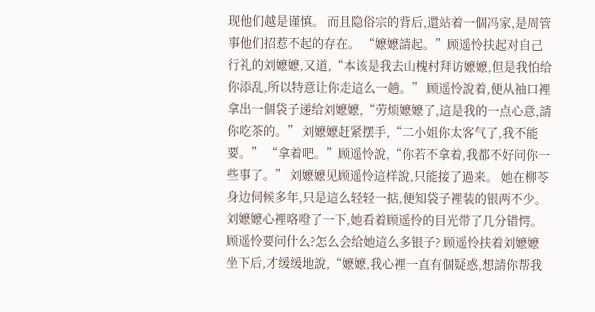现他们越是谨慎。 而且隐俗宗的背后,還站着一個冯家,是周管事他们招惹不起的存在。 “嬷嬷請起。”顾遥怜扶起对自己行礼的刘嬷嬷,又道,“本该是我去山槐村拜访嬷嬷,但是我怕给你添乱,所以特意让你走這么一趟。” 顾遥怜說着,便从袖口裡拿出一個袋子递给刘嬷嬷,“劳烦嬷嬷了,這是我的一点心意,請你吃茶的。” 刘嬷嬷赶紧摆手,“二小姐你太客气了,我不能要。” “拿着吧。”顾遥怜說,“你若不拿着,我都不好问你一些事了。” 刘嬷嬷见顾遥怜這样說,只能接了過来。 她在柳苓身边伺候多年,只是這么轻轻一掂,便知袋子裡装的银两不少。 刘嬷嬷心裡咯噔了一下,她看着顾遥怜的目光带了几分错愕。 顾遥怜要问什么?怎么会给她這么多银子? 顾遥怜扶着刘嬷嬷坐下后,才缓缓地說,“嬷嬷,我心裡一直有個疑惑,想請你帮我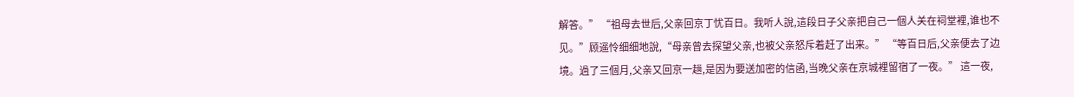解答。” “祖母去世后,父亲回京丁忧百日。我听人說,這段日子父亲把自己一個人关在祠堂裡,谁也不见。”顾遥怜细细地說,“母亲曾去探望父亲,也被父亲怒斥着赶了出来。” “等百日后,父亲便去了边境。過了三個月,父亲又回京一趟,是因为要送加密的信函,当晚父亲在京城裡留宿了一夜。” 這一夜,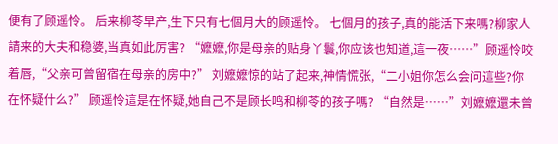便有了顾遥怜。 后来柳苓早产,生下只有七個月大的顾遥怜。 七個月的孩子,真的能活下来嗎?柳家人請来的大夫和稳婆,当真如此厉害? “嬷嬷,你是母亲的贴身丫鬟,你应该也知道,這一夜……”顾遥怜咬着唇,“父亲可曾留宿在母亲的房中?” 刘嬷嬷惊的站了起来,神情慌张,“二小姐你怎么会问這些?你在怀疑什么?” 顾遥怜這是在怀疑,她自己不是顾长鸣和柳苓的孩子嗎? “自然是……”刘嬷嬷還未曾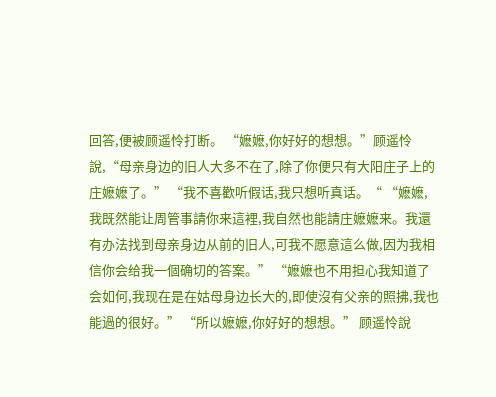回答,便被顾遥怜打断。 “嬷嬷,你好好的想想。”顾遥怜說,“母亲身边的旧人大多不在了,除了你便只有大阳庄子上的庄嬷嬷了。” “我不喜歡听假话,我只想听真话。“ “嬷嬷,我既然能让周管事請你来這裡,我自然也能請庄嬷嬷来。我還有办法找到母亲身边从前的旧人,可我不愿意這么做,因为我相信你会给我一個确切的答案。” “嬷嬷也不用担心我知道了会如何,我现在是在姑母身边长大的,即使沒有父亲的照拂,我也能過的很好。” “所以嬷嬷,你好好的想想。” 顾遥怜說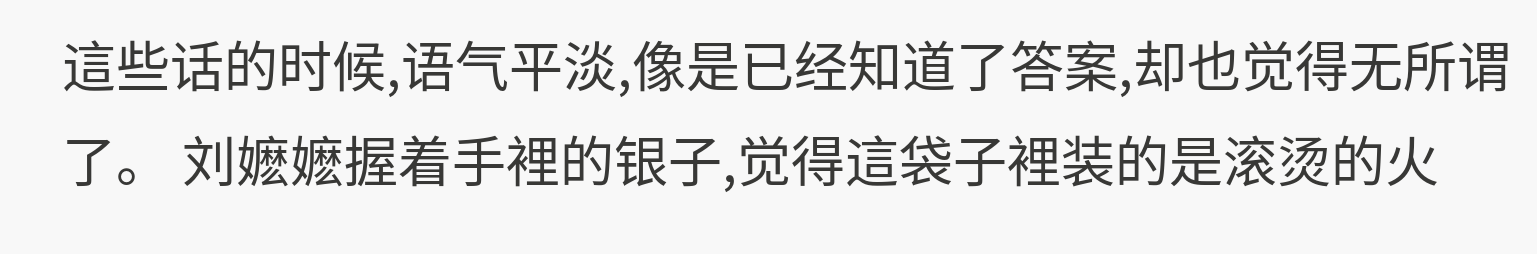這些话的时候,语气平淡,像是已经知道了答案,却也觉得无所谓了。 刘嬷嬷握着手裡的银子,觉得這袋子裡装的是滚烫的火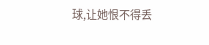球,让她恨不得丢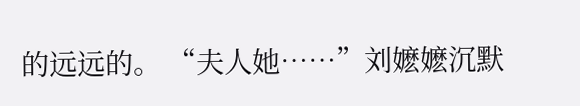的远远的。 “夫人她……”刘嬷嬷沉默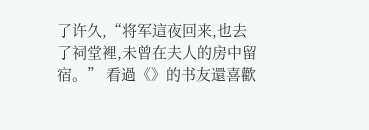了许久,“将军這夜回来,也去了祠堂裡,未曾在夫人的房中留宿。” 看過《》的书友還喜歡